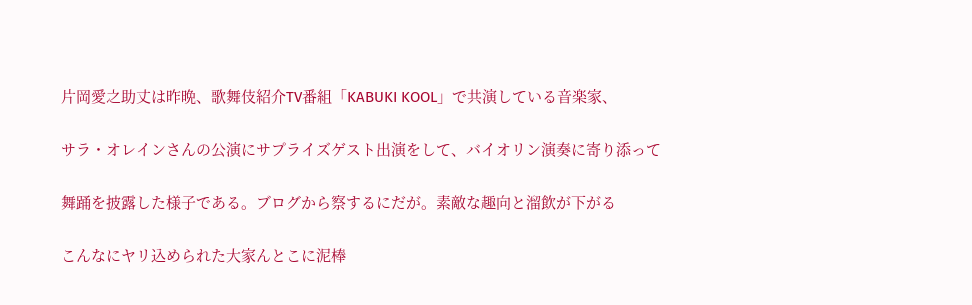片岡愛之助丈は昨晩、歌舞伎紹介TV番組「KABUKI KOOL」で共演している音楽家、

サラ・オレインさんの公演にサプライズゲスト出演をして、バイオリン演奏に寄り添って

舞踊を披露した様子である。ブログから察するにだが。素敵な趣向と溜飲が下がる

こんなにヤリ込められた大家んとこに泥棒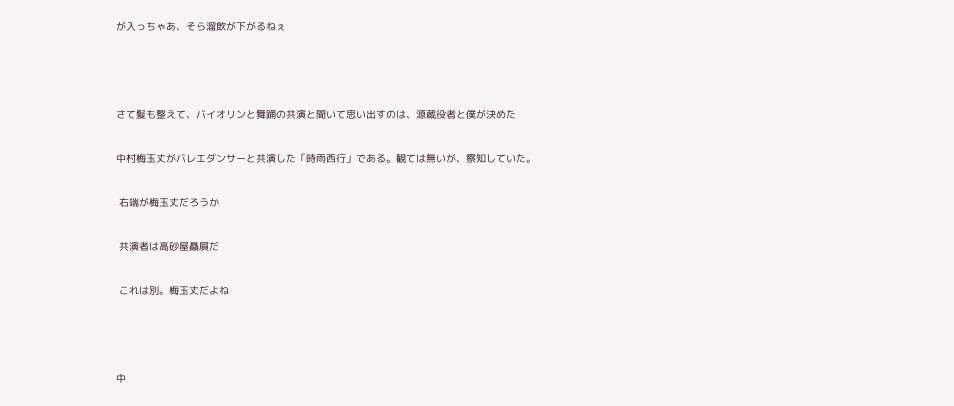が入っちゃあ、そら溜飲が下がるねぇ



さて髪も整えて、バイオリンと舞踊の共演と聞いて思い出すのは、源蔵役者と僕が決めた

中村梅玉丈がバレエダンサーと共演した「時雨西行」である。観ては無いが、察知していた。

 右端が梅玉丈だろうか

 共演者は高砂屋贔屓だ

 これは別。梅玉丈だよね



中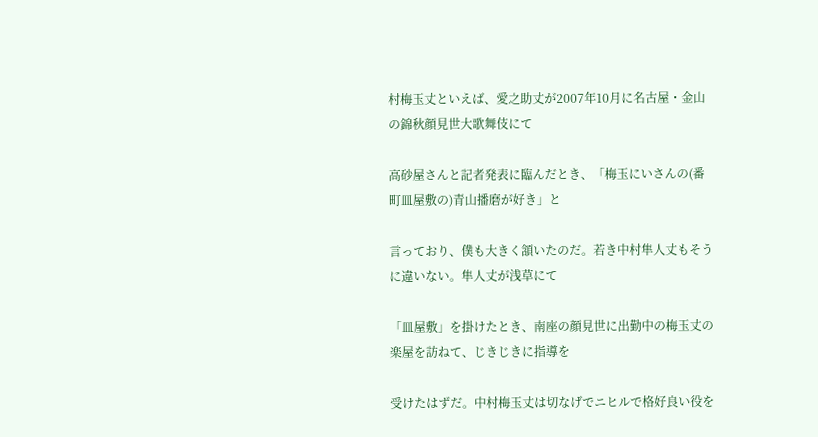村梅玉丈といえば、愛之助丈が2007年10月に名古屋・金山の錦秋顔見世大歌舞伎にて

高砂屋さんと記者発表に臨んだとき、「梅玉にいさんの(番町皿屋敷の)青山播磨が好き」と

言っており、僕も大きく頷いたのだ。若き中村隼人丈もそうに違いない。隼人丈が浅草にて

「皿屋敷」を掛けたとき、南座の顔見世に出勤中の梅玉丈の楽屋を訪ねて、じきじきに指導を

受けたはずだ。中村梅玉丈は切なげでニヒルで格好良い役を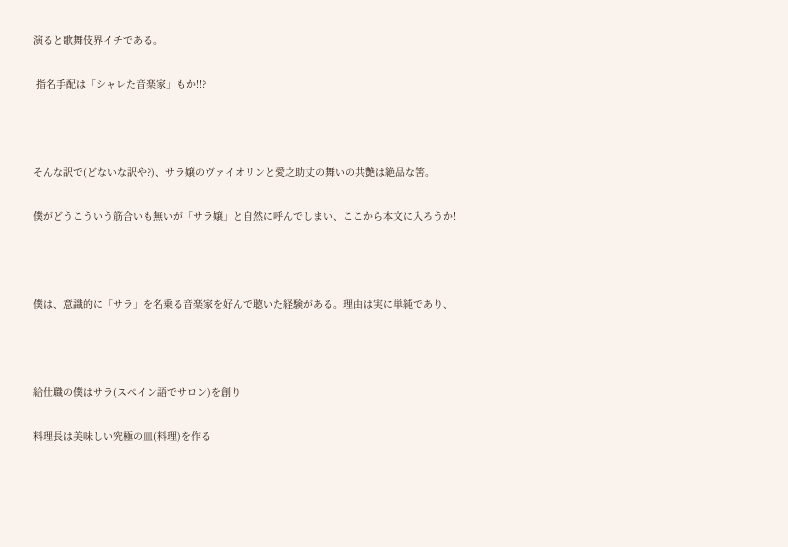演ると歌舞伎界イチである。

 指名手配は「シャレた音楽家」もか!!?



そんな訳で(どないな訳や?)、サラ嬢のヴァイオリンと愛之助丈の舞いの共艶は絶品な筈。

僕がどうこういう筋合いも無いが「サラ嬢」と自然に呼んでしまい、ここから本文に入ろうか!



僕は、意識的に「サラ」を名乗る音楽家を好んで聴いた経験がある。理由は実に単純であり、



給仕職の僕はサラ(スペイン語でサロン)を創り

料理長は美味しい究極の皿(料理)を作る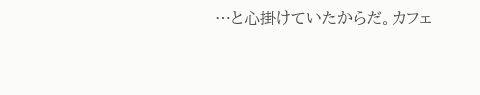…と心掛けていたからだ。カフェ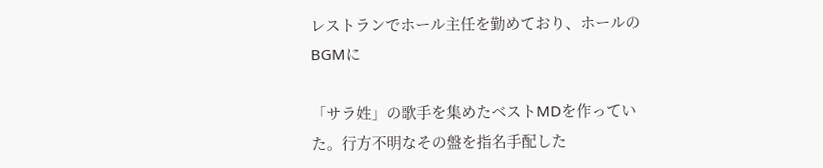レストランでホール主任を勤めており、ホールのBGMに

「サラ姓」の歌手を集めたベストMDを作っていた。行方不明なその盤を指名手配した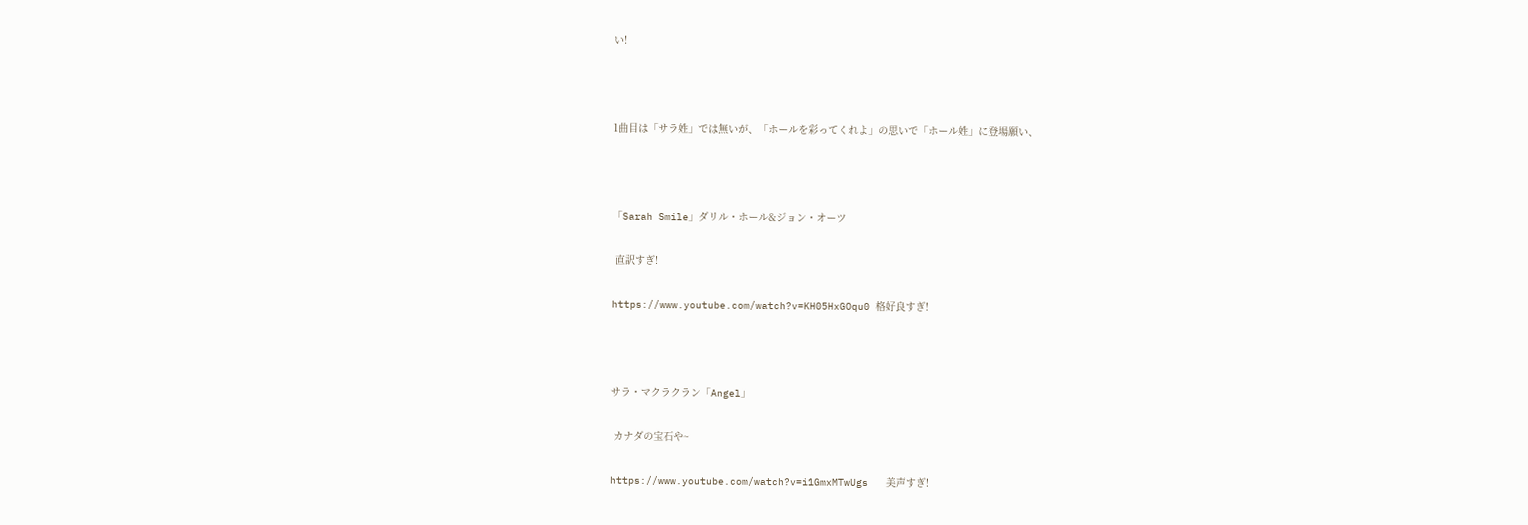い!



1曲目は「サラ姓」では無いが、「ホールを彩ってくれよ」の思いで「ホール姓」に登場願い、



「Sarah Smile」ダリル・ホール&ジョン・オーツ

 直訳すぎ!

https://www.youtube.com/watch?v=KH05HxGOqu0 格好良すぎ!



サラ・マクラクラン「Angel」

 カナダの宝石や~

https://www.youtube.com/watch?v=i1GmxMTwUgs   美声すぎ!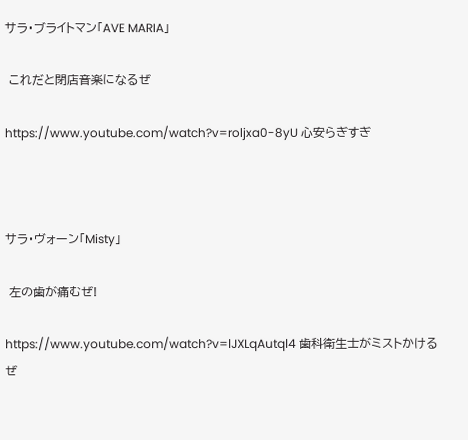サラ・ブライトマン「AVE MARIA」

 これだと閉店音楽になるぜ

https://www.youtube.com/watch?v=roljxa0-8yU 心安らぎすぎ



サラ・ヴォーン「Misty」

 左の歯が痛むぜ!

https://www.youtube.com/watch?v=lJXLqAutql4 歯科衛生士がミストかけるぜ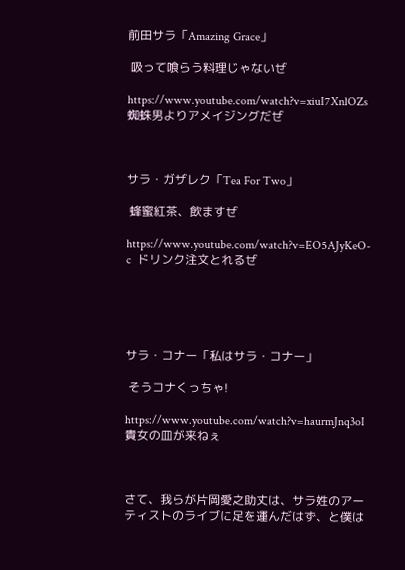前田サラ「Amazing Grace」

 吸って喰らう料理じゃないぜ

https://www.youtube.com/watch?v=xiuI7XnlOZs 蜘蛛男よりアメイジングだぜ



サラ・ガザレク「Tea For Two」

 蜂蜜紅茶、飲ますぜ

https://www.youtube.com/watch?v=EO5AJyKeO-c  ドリンク注文とれるぜ





サラ・コナー「私はサラ・コナー」

 そうコナくっちゃ!

https://www.youtube.com/watch?v=haurmJnq3oI  貴女の皿が来ねぇ



さて、我らが片岡愛之助丈は、サラ姓のアーティストのライブに足を運んだはず、と僕は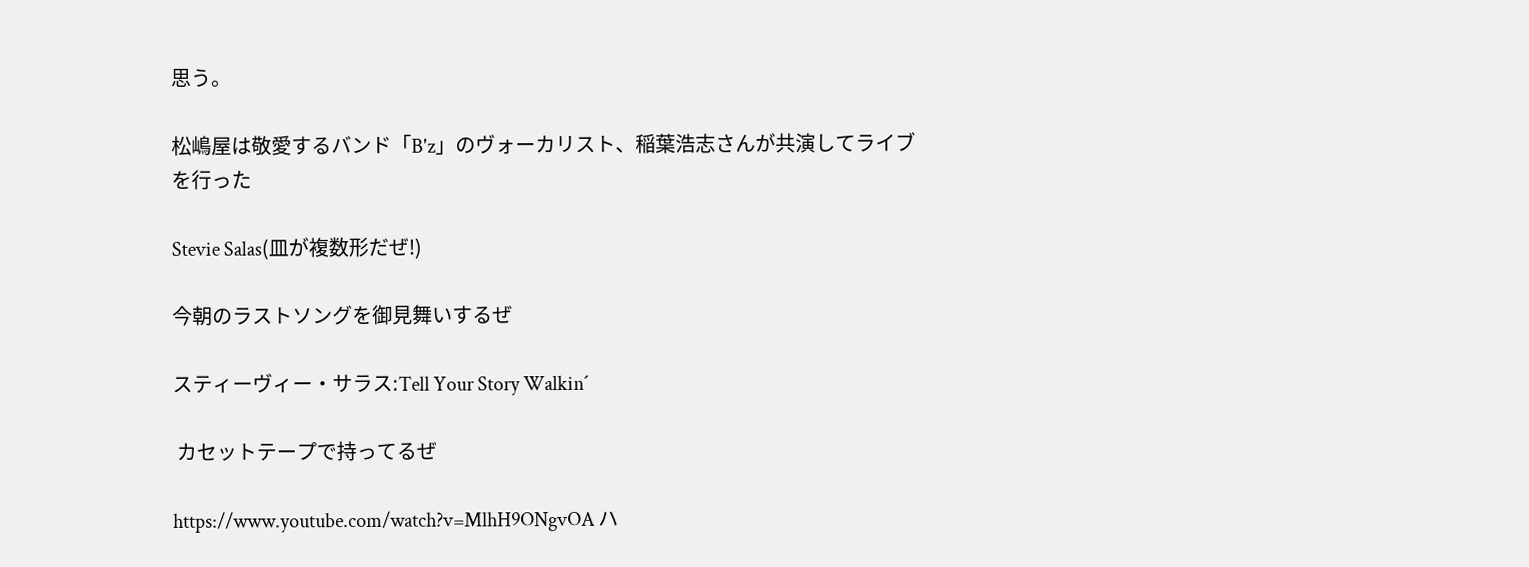思う。

松嶋屋は敬愛するバンド「B'z」のヴォーカリスト、稲葉浩志さんが共演してライブを行った

Stevie Salas(皿が複数形だぜ!)

今朝のラストソングを御見舞いするぜ

スティーヴィー・サラス:Tell Your Story Walkin´

 カセットテープで持ってるぜ

https://www.youtube.com/watch?v=MlhH9ONgvOA ハ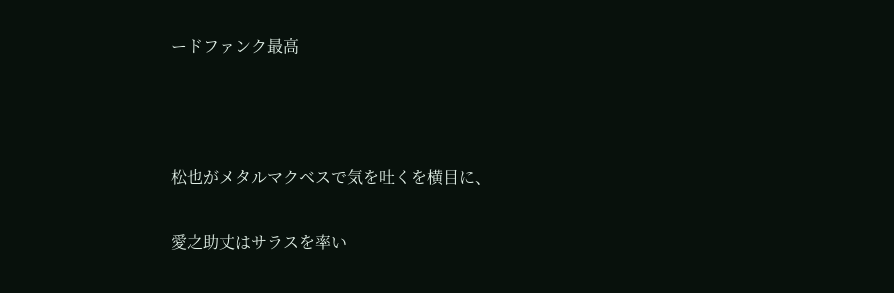ードファンク最高



松也がメタルマクベスで気を吐くを横目に、

愛之助丈はサラスを率い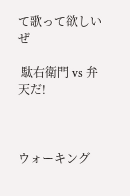て歌って欲しいぜ

 駄右衛門 vs 弁天だ!



ウォーキング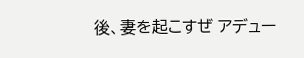後、妻を起こすぜ アデュー